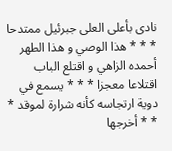نادى بأعلى العلى جبرئيل ممتدحا * * * هذا الوصي و هذا الطهر أحمده الزاهي و اقتلع الباب اقتلاعا معجزا * * * يسمع في دوية ارتجاسه كأنه شرارة لموقد * * * أخرجها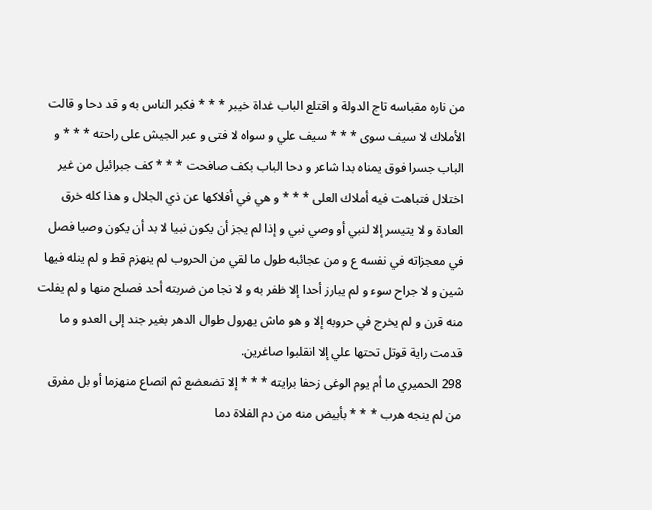من ناره مقباسه تاج الدولة و اقتلع الباب غداة خيبر * * * فكبر الناس به و قد دحا و قالت الأملاك لا سيف سوى * * * سيف علي و سواه لا فتى و عبر الجيش على راحته * * * و الباب جسرا فوق يمناه بدا شاعر و دحا الباب بكف صافحت * * * كف جبرائيل من غير اختلال فتباهت فيه أملاك العلى * * * و هي في أفلاكها عن ذي الجلال و هذا كله خرق العادة و لا يتيسر إلا لنبي أو وصي نبي و إذا لم يجز أن يكون نبيا لا بد أن يكون وصيا فصل في معجزاته في نفسه ع و من عجائبه طول ما لقي من الحروب لم ينهزم قط و لم ينله فيها شين و لا جراح سوء و لم يبارز أحدا إلا ظفر به و لا نجا من ضربته أحد فصلح منها و لم يفلت منه قرن و لم يخرج في حروبه إلا و هو ماش يهرول طوال الدهر بغير جند إلى العدو و ما قدمت راية قوتل تحتها علي إلا انقلبوا صاغرين.
298 الحميري ما أم يوم الوغى زحفا برايته * * * إلا تضعضع ثم انصاع منهزما أو بل مفرق من لم ينجه هرب * * * بأبيض منه من دم الفلاة دما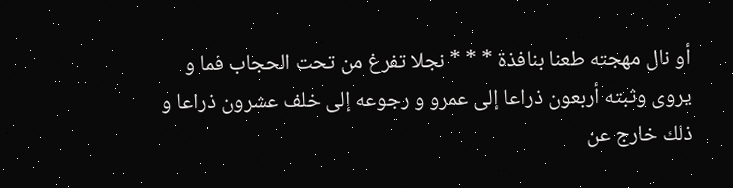أو نال مهجته طعنا بنافذة * * * نجلا تفرغ من تحت الحجاب فما و يروى وثبته أربعون ذراعا إلى عمرو و رجوعه إلى خلف عشرون ذراعا و ذلك خارج عن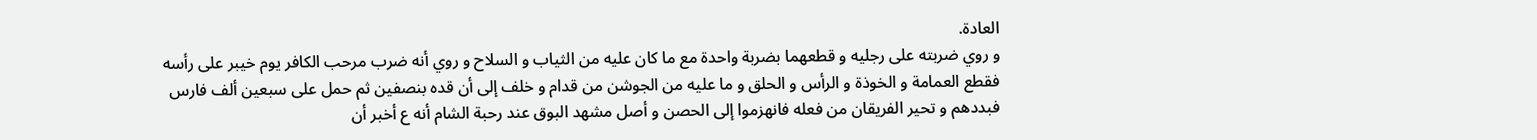العادة.
و روي ضربته على رجليه و قطعهما بضربة واحدة مع ما كان عليه من الثياب و السلاح و روي أنه ضرب مرحب الكافر يوم خيبر على رأسه فقطع العمامة و الخوذة و الرأس و الحلق و ما عليه من الجوشن من قدام و خلف إلى أن قده بنصفين ثم حمل على سبعين ألف فارس فبددهم و تحير الفريقان من فعله فانهزموا إلى الحصن و أصل مشهد البوق عند رحبة الشام أنه ع أخبر أن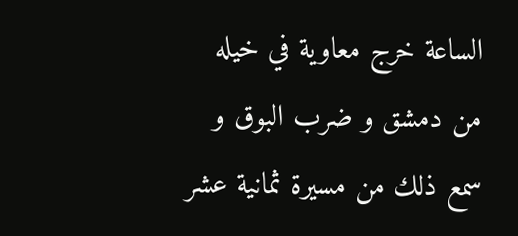الساعة خرج معاوية في خيله من دمشق و ضرب البوق و سمع ذلك من مسيرة ثمانية عشر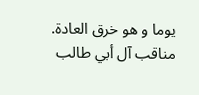يوما و هو خرق العادة.
مناقب آل أبي طالب